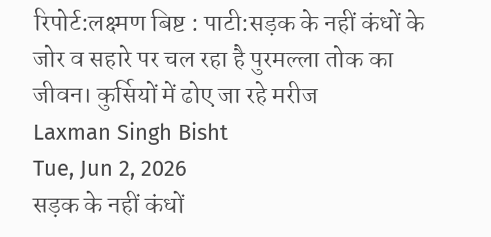रिपोर्ट:लक्ष्मण बिष्ट : पाटी:सड़क के नहीं कंधों के जोर व सहारे पर चल रहा है पुरमल्ला तोक का जीवन। कुर्सियों में ढोए जा रहे मरीज
Laxman Singh Bisht
Tue, Jun 2, 2026
सड़क के नहीं कंधों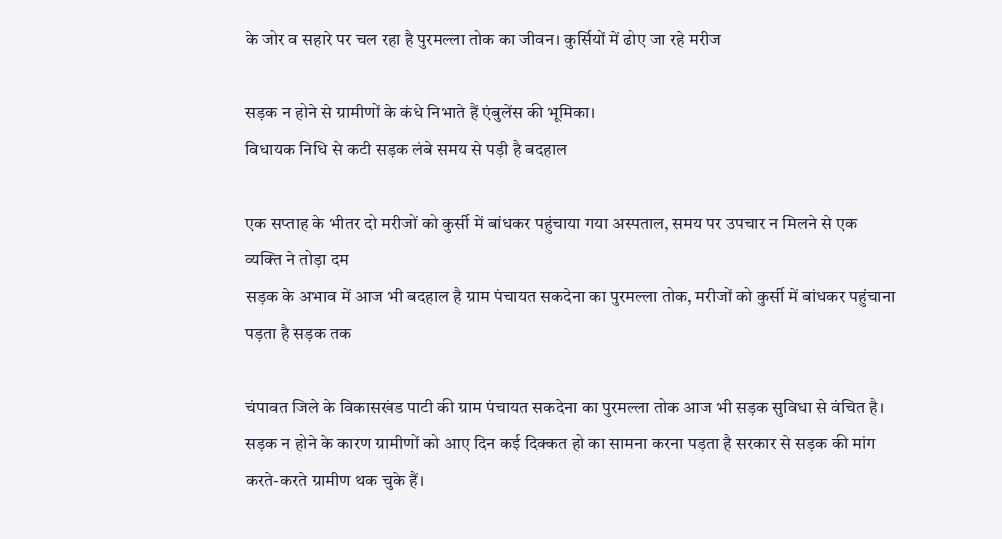के जोर व सहारे पर चल रहा है पुरमल्ला तोक का जीवन। कुर्सियों में ढोए जा रहे मरीज

सड़क न होने से ग्रामीणों के कंधे निभाते हैं एंबुलेंस की भूमिका।
विधायक निधि से कटी सड़क लंबे समय से पड़ी है बदहाल

एक सप्ताह के भीतर दो मरीजों को कुर्सी में बांधकर पहुंचाया गया अस्पताल, समय पर उपचार न मिलने से एक व्यक्ति ने तोड़ा दम
सड़क के अभाव में आज भी बदहाल है ग्राम पंचायत सकदेना का पुरमल्ला तोक, मरीजों को कुर्सी में बांधकर पहुंचाना पड़ता है सड़क तक

चंपावत जिले के विकासखंड पाटी की ग्राम पंचायत सकदेना का पुरमल्ला तोक आज भी सड़क सुविधा से वंचित है। सड़क न होने के कारण ग्रामीणों को आए दिन कई दिक्कत हो का सामना करना पड़ता है सरकार से सड़क की मांग करते-करते ग्रामीण थक चुके हैं।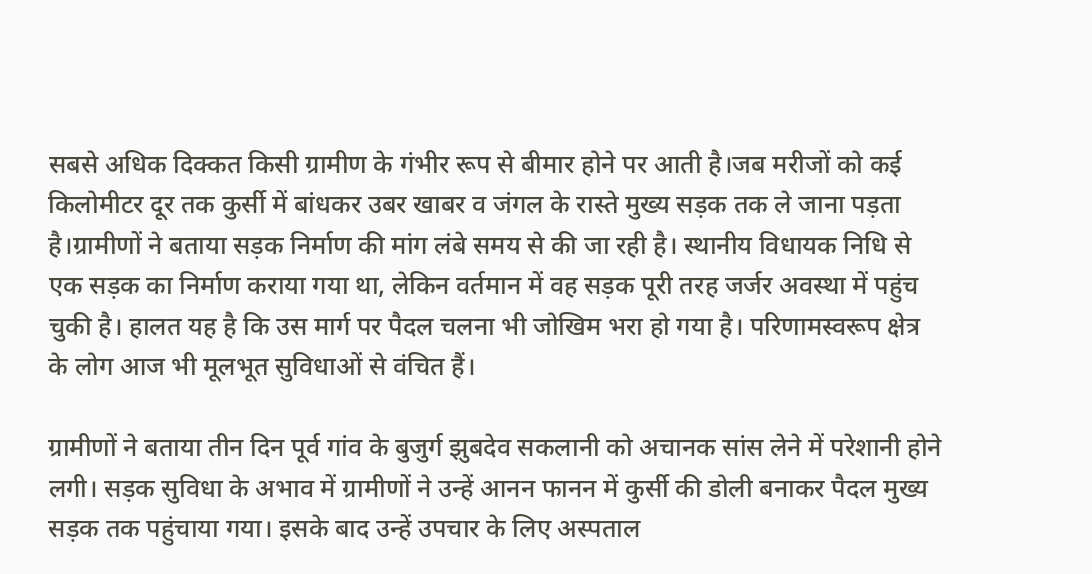सबसे अधिक दिक्कत किसी ग्रामीण के गंभीर रूप से बीमार होने पर आती है।जब मरीजों को कई किलोमीटर दूर तक कुर्सी में बांधकर उबर खाबर व जंगल के रास्ते मुख्य सड़क तक ले जाना पड़ता है।ग्रामीणों ने बताया सड़क निर्माण की मांग लंबे समय से की जा रही है। स्थानीय विधायक निधि से एक सड़क का निर्माण कराया गया था, लेकिन वर्तमान में वह सड़क पूरी तरह जर्जर अवस्था में पहुंच चुकी है। हालत यह है कि उस मार्ग पर पैदल चलना भी जोखिम भरा हो गया है। परिणामस्वरूप क्षेत्र के लोग आज भी मूलभूत सुविधाओं से वंचित हैं।

ग्रामीणों ने बताया तीन दिन पूर्व गांव के बुजुर्ग झुबदेव सकलानी को अचानक सांस लेने में परेशानी होने लगी। सड़क सुविधा के अभाव में ग्रामीणों ने उन्हें आनन फानन में कुर्सी की डोली बनाकर पैदल मुख्य सड़क तक पहुंचाया गया। इसके बाद उन्हें उपचार के लिए अस्पताल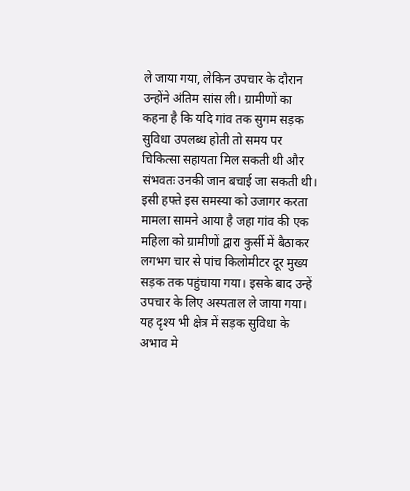ले जाया गया, लेकिन उपचार के दौरान उन्होंने अंतिम सांस ली। ग्रामीणों का कहना है कि यदि गांव तक सुगम सड़क सुविधा उपलब्ध होती तो समय पर चिकित्सा सहायता मिल सकती थी और संभवतः उनकी जान बचाई जा सकती थी। इसी हफ्ते इस समस्या को उजागर करता मामला सामने आया है जहा गांव की एक महिला को ग्रामीणों द्वारा कुर्सी में बैठाकर लगभग चार से पांच किलोमीटर दूर मुख्य सड़क तक पहुंचाया गया। इसके बाद उन्हें उपचार के लिए अस्पताल ले जाया गया। यह दृश्य भी क्षेत्र में सड़क सुविधा के अभाव मे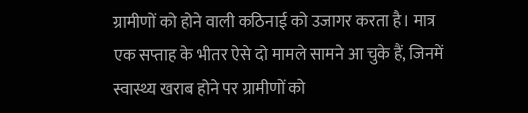ग्रामीणों को होने वाली कठिनाई को उजागर करता है। मात्र एक सप्ताह के भीतर ऐसे दो मामले सामने आ चुके हैं, जिनमें स्वास्थ्य खराब होने पर ग्रामीणों को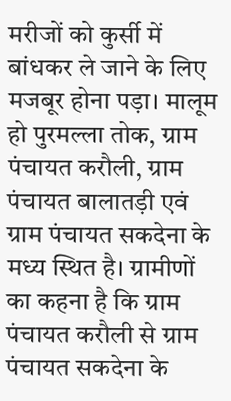मरीजों को कुर्सी में बांधकर ले जाने के लिए मजबूर होना पड़ा। मालूम हो पुरमल्ला तोक, ग्राम पंचायत करौली, ग्राम पंचायत बालातड़ी एवं ग्राम पंचायत सकदेना के मध्य स्थित है। ग्रामीणों का कहना है कि ग्राम पंचायत करौली से ग्राम पंचायत सकदेना के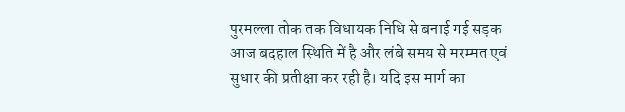पुरमल्ला तोक तक विधायक निधि से बनाई गई सड़क आज बदहाल स्थिति में है और लंबे समय से मरम्मत एवं सुधार की प्रतीक्षा कर रही है। यदि इस मार्ग का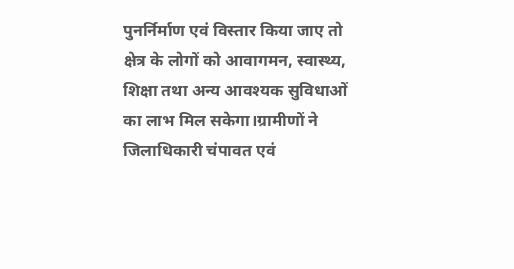पुनर्निर्माण एवं विस्तार किया जाए तो क्षेत्र के लोगों को आवागमन, स्वास्थ्य, शिक्षा तथा अन्य आवश्यक सुविधाओं का लाभ मिल सकेगा।ग्रामीणों ने जिलाधिकारी चंपावत एवं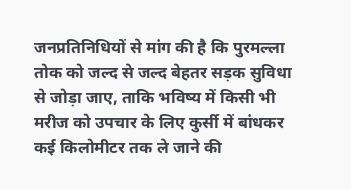जनप्रतिनिधियों से मांग की है कि पुरमल्ला तोक को जल्द से जल्द बेहतर सड़क सुविधा से जोड़ा जाए, ताकि भविष्य में किसी भी मरीज को उपचार के लिए कुर्सी में बांधकर कई किलोमीटर तक ले जाने की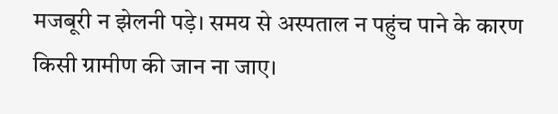मजबूरी न झेलनी पड़े। समय से अस्पताल न पहुंच पाने के कारण किसी ग्रामीण की जान ना जाए।